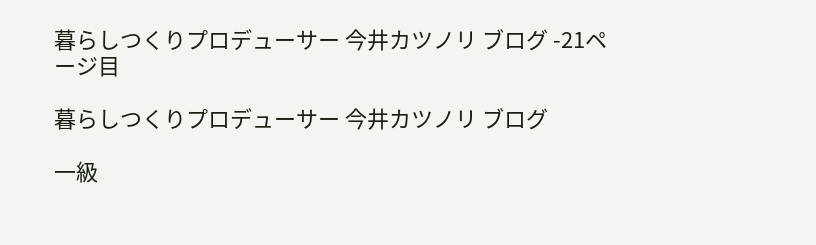暮らしつくりプロデューサー 今井カツノリ ブログ -21ページ目

暮らしつくりプロデューサー 今井カツノリ ブログ

一級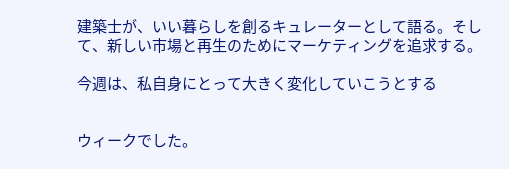建築士が、いい暮らしを創るキュレーターとして語る。そして、新しい市場と再生のためにマーケティングを追求する。

今週は、私自身にとって大きく変化していこうとする


ウィークでした。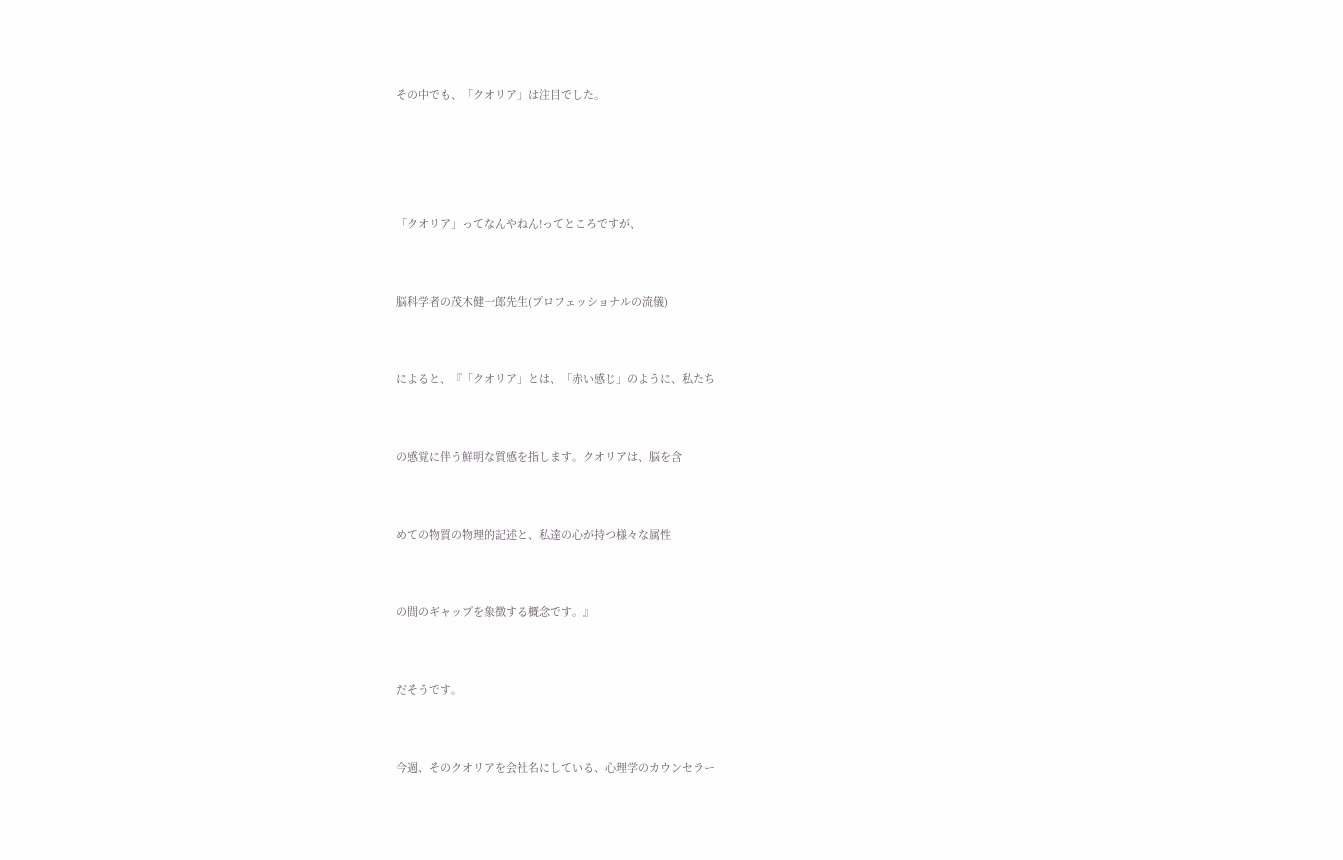その中でも、「クオリア」は注目でした。




「クオリア」ってなんやねん!ってところですが、


脳科学者の茂木健一郎先生(プロフェッショナルの流儀)


によると、『「クオリア」とは、「赤い感じ」のように、私たち


の感覚に伴う鮮明な質感を指します。クオリアは、脳を含


めての物質の物理的記述と、私達の心が持つ様々な属性


の間のギャップを象徴する概念です。』


だそうです。


今週、そのクオリアを会社名にしている、心理学のカウンセラー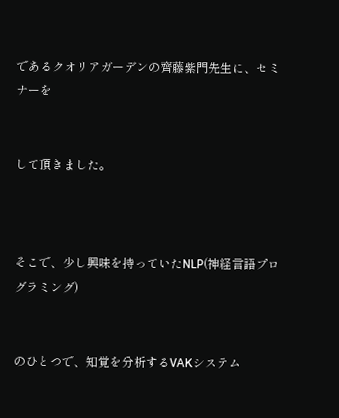であるクオリアガーデンの齊藤紫門先生に、セミナーを


して頂きました。



そこで、少し興味を持っていたNLP(神経言語プログラミング)


のひとつで、知覚を分析するVAKシステム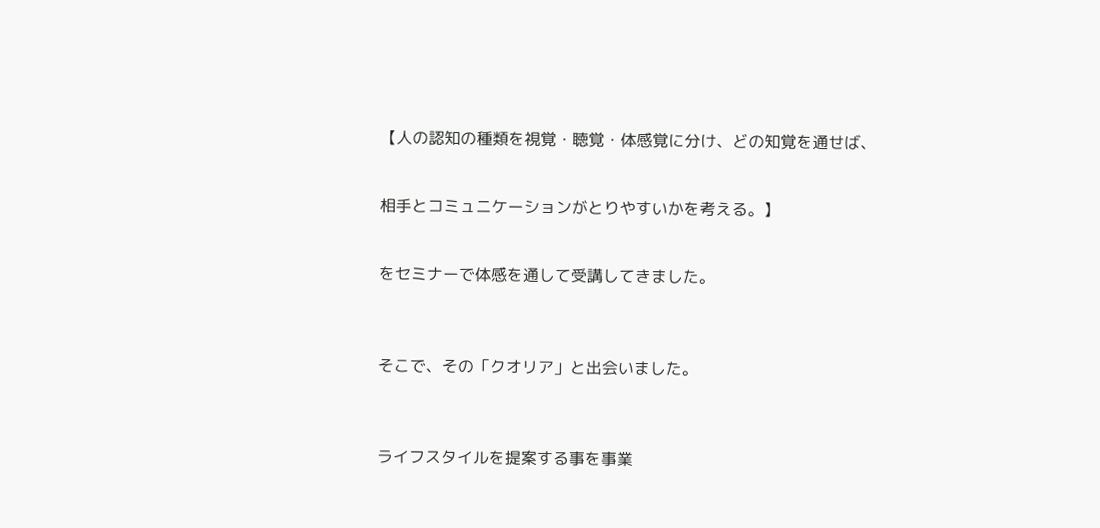【人の認知の種類を視覚・聴覚・体感覚に分け、どの知覚を通せば、


相手とコミュニケーションがとりやすいかを考える。】


をセミナーで体感を通して受講してきました。



そこで、その「クオリア」と出会いました。



ライフスタイルを提案する事を事業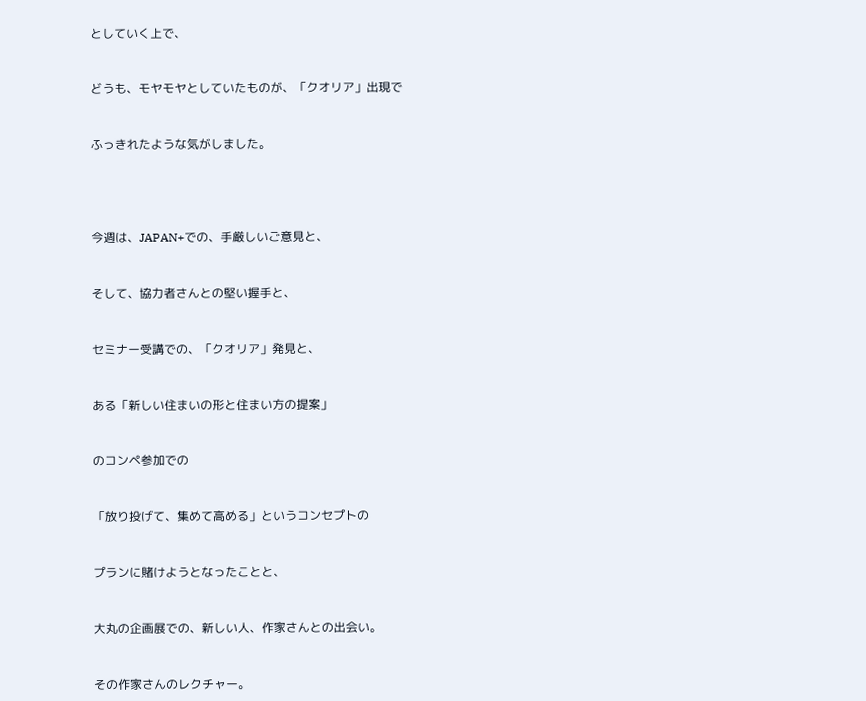としていく上で、


どうも、モヤモヤとしていたものが、「クオリア」出現で


ふっきれたような気がしました。




今週は、JAPAN+での、手厳しいご意見と、


そして、協力者さんとの堅い握手と、


セミナー受講での、「クオリア」発見と、


ある「新しい住まいの形と住まい方の提案」


のコンペ参加での


「放り投げて、集めて高める」というコンセプトの


プランに賭けようとなったことと、


大丸の企画展での、新しい人、作家さんとの出会い。


その作家さんのレクチャー。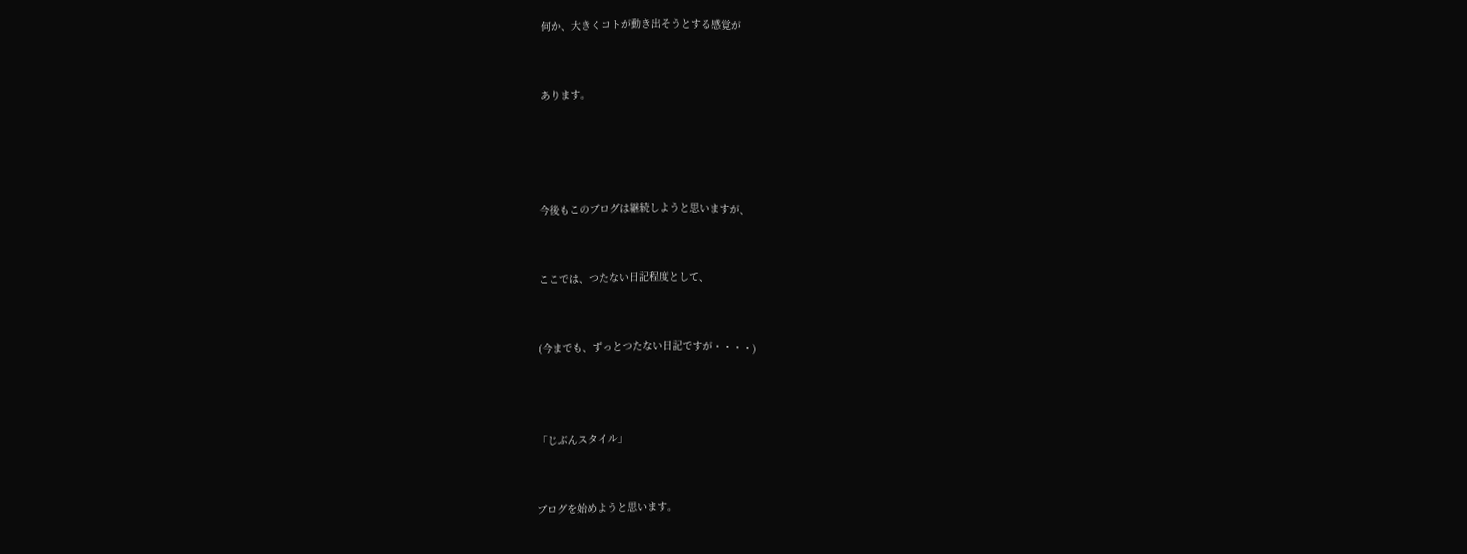何か、大きくコトが動き出そうとする感覚が


あります。




今後もこのブログは継続しようと思いますが、


ここでは、つたない日記程度として、


(今までも、ずっとつたない日記ですが・・・・)



「じぶんスタイル」


ブログを始めようと思います。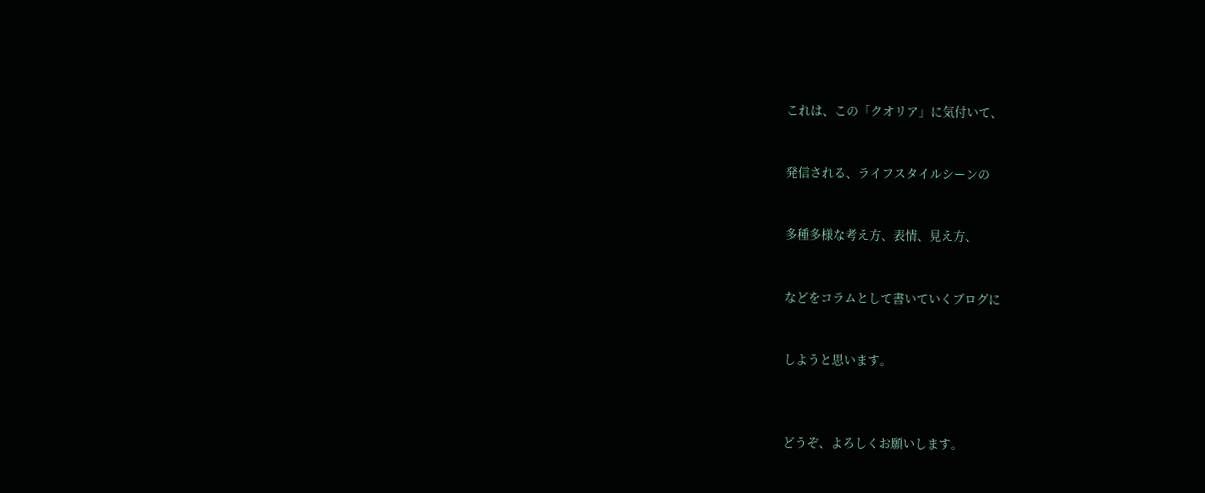これは、この「クオリア」に気付いて、


発信される、ライフスタイルシーンの


多種多様な考え方、表情、見え方、


などをコラムとして書いていくブログに


しようと思います。



どうぞ、よろしくお願いします。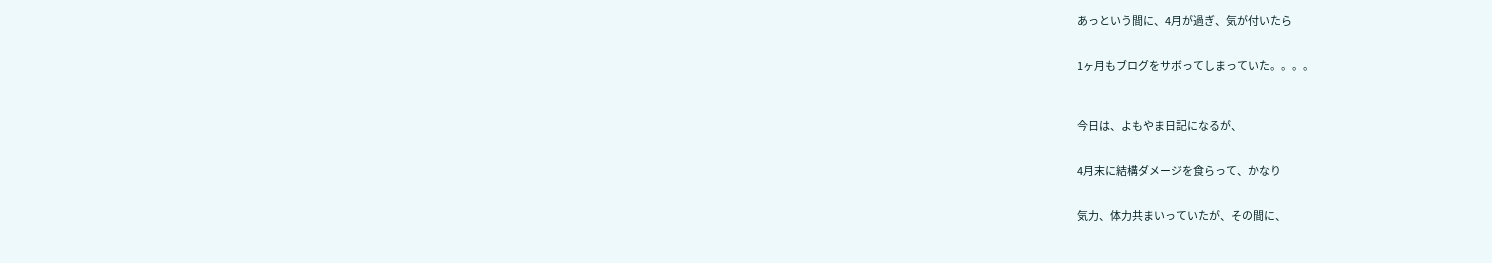あっという間に、4月が過ぎ、気が付いたら


1ヶ月もブログをサボってしまっていた。。。。



今日は、よもやま日記になるが、


4月末に結構ダメージを食らって、かなり


気力、体力共まいっていたが、その間に、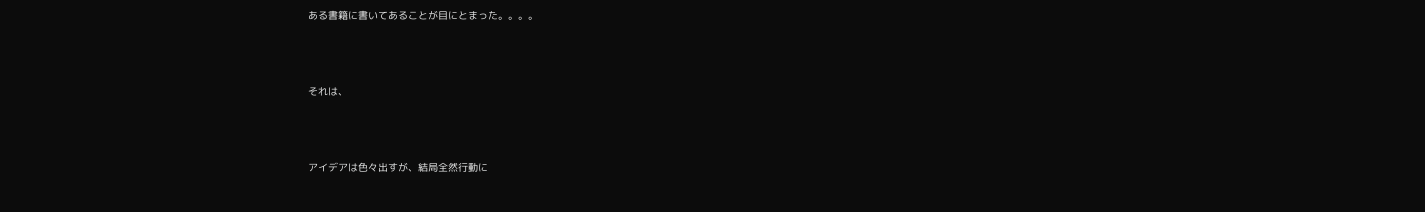ある書籍に書いてあることが目にとまった。。。。



それは、



アイデアは色々出すが、結局全然行動に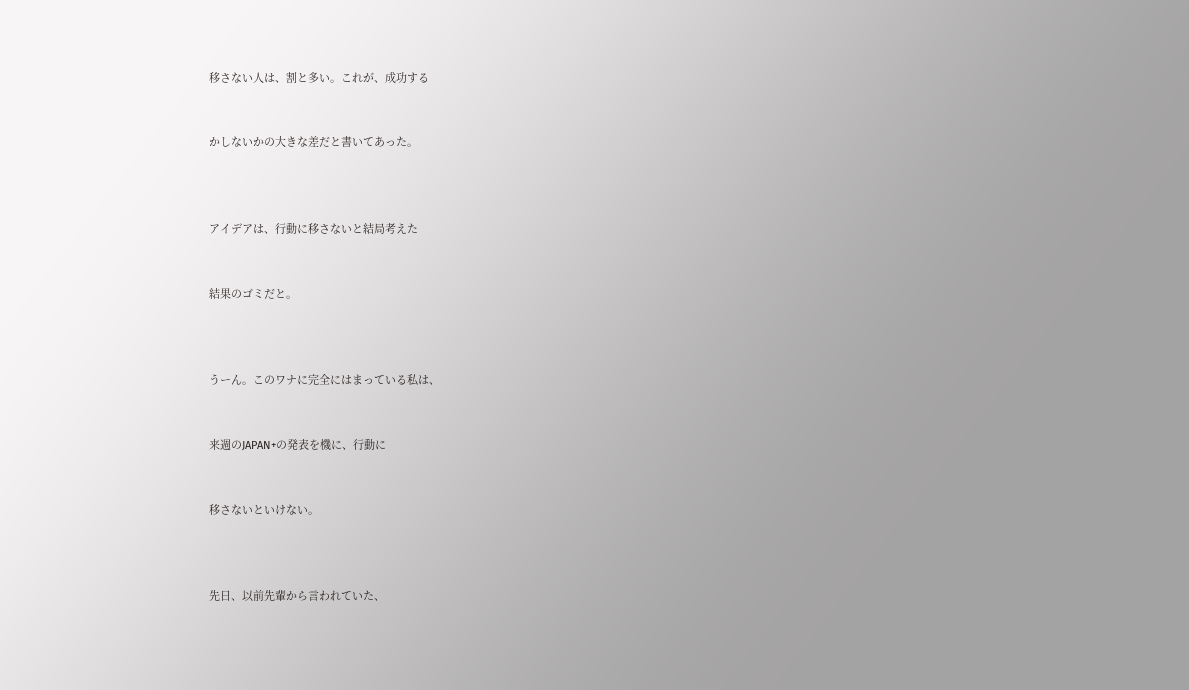移さない人は、割と多い。これが、成功する


かしないかの大きな差だと書いてあった。



アイデアは、行動に移さないと結局考えた


結果のゴミだと。



うーん。このワナに完全にはまっている私は、


来週のJAPAN+の発表を機に、行動に


移さないといけない。



先日、以前先輩から言われていた、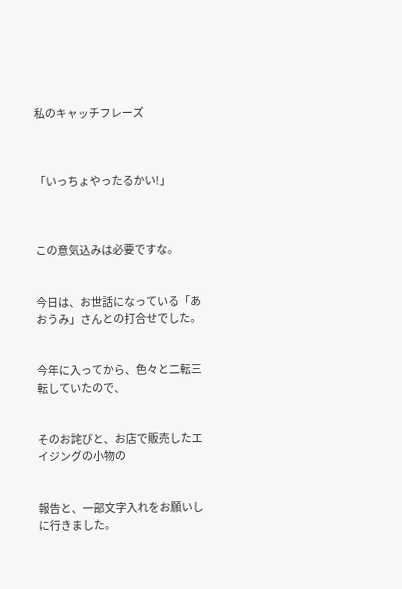私のキャッチフレーズ



「いっちょやったるかい!」



この意気込みは必要ですな。


今日は、お世話になっている「あおうみ」さんとの打合せでした。


今年に入ってから、色々と二転三転していたので、


そのお詫びと、お店で販売したエイジングの小物の


報告と、一部文字入れをお願いしに行きました。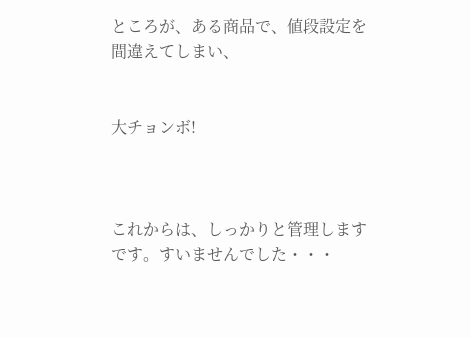ところが、ある商品で、値段設定を間違えてしまい、


大チョンボ!



これからは、しっかりと管理しますです。すいませんでした・・・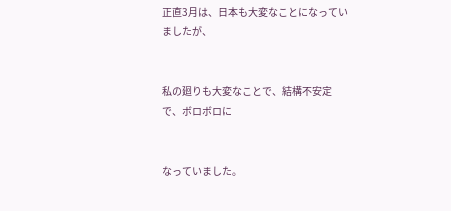正直3月は、日本も大変なことになっていましたが、


私の廻りも大変なことで、結構不安定で、ボロボロに


なっていました。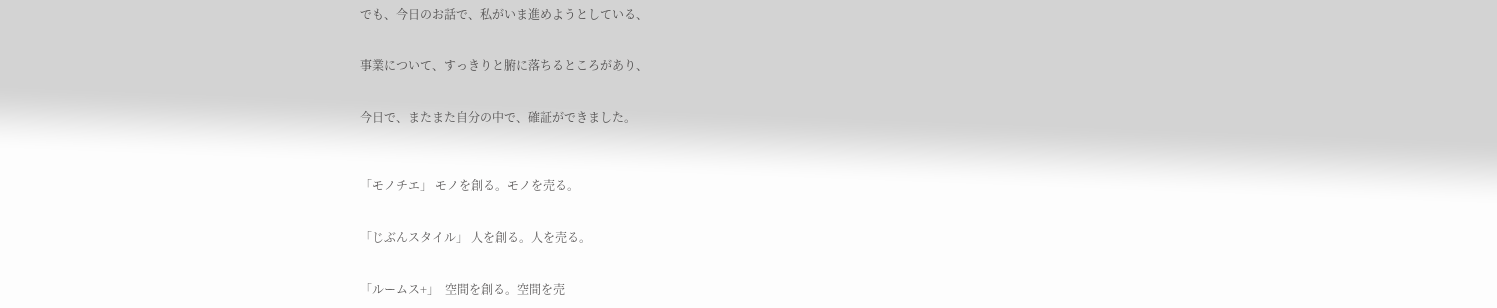でも、今日のお話で、私がいま進めようとしている、


事業について、すっきりと腑に落ちるところがあり、


今日で、またまた自分の中で、確証ができました。



「モノチエ」 モノを創る。モノを売る。


「じぶんスタイル」 人を創る。人を売る。


「ルームス+」  空間を創る。空間を売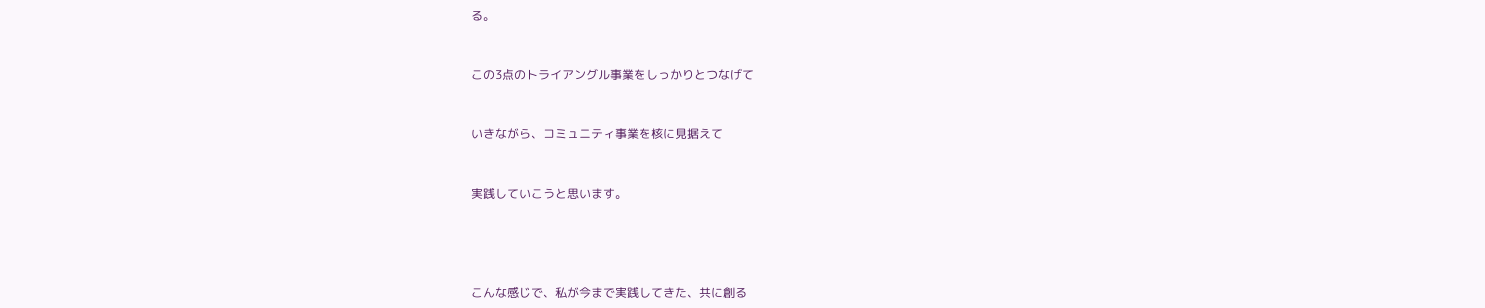る。


この3点のトライアングル事業をしっかりとつなげて


いきながら、コミュニティ事業を核に見据えて


実践していこうと思います。




こんな感じで、私が今まで実践してきた、共に創る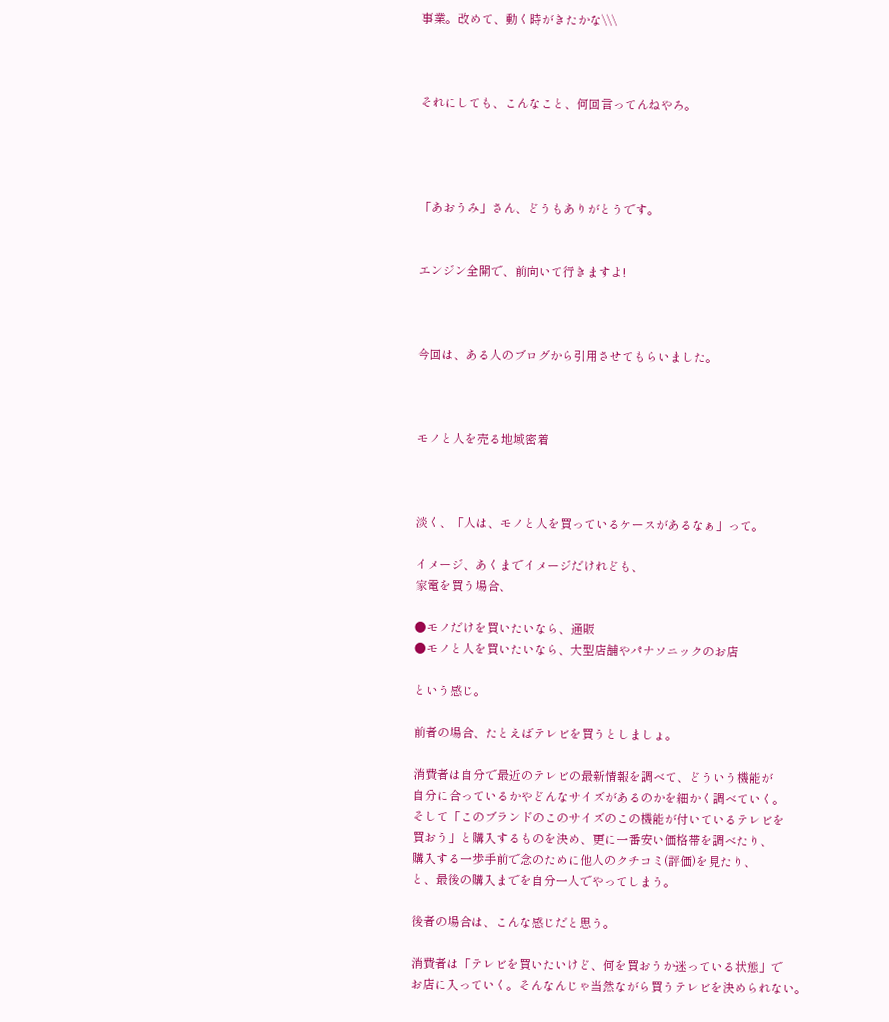事業。改めて、動く時がきたかな\\\



それにしても、こんなこと、何回言ってんねやろ。




「あおうみ」さん、どうもありがとうです。


エンジン全開で、前向いて行きますよ!



今回は、ある人のブログから引用させてもらいました。



モノと人を売る地域密着



淡く、「人は、モノと人を買っているケースがあるなぁ」って。

イメージ、あくまでイメージだけれども、
家電を買う場合、

●モノだけを買いたいなら、通販
●モノと人を買いたいなら、大型店舗やパナソニックのお店

という感じ。

前者の場合、たとえばテレビを買うとしましょ。

消費者は自分で最近のテレビの最新情報を調べて、どういう機能が
自分に合っているかやどんなサイズがあるのかを細かく調べていく。
そして「このブランドのこのサイズのこの機能が付いているテレビを
買おう」と購入するものを決め、更に一番安い価格帯を調べたり、
購入する一歩手前で念のために他人のクチコミ(評価)を見たり、
と、最後の購入までを自分一人でやってしまう。

後者の場合は、こんな感じだと思う。

消費者は「テレビを買いたいけど、何を買おうか迷っている状態」で
お店に入っていく。そんなんじゃ当然ながら買うテレビを決められない。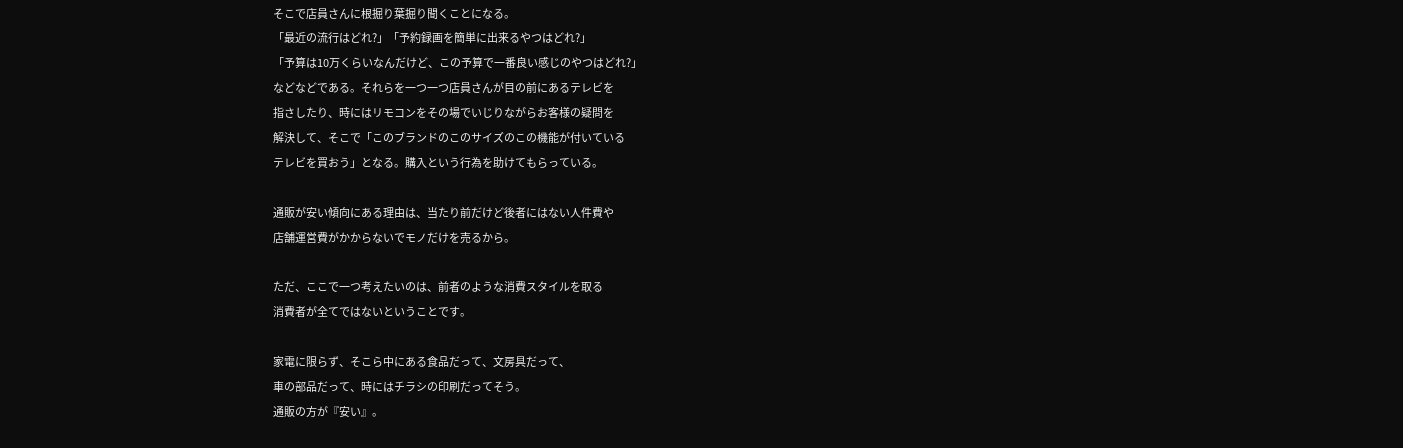そこで店員さんに根掘り葉掘り聞くことになる。
「最近の流行はどれ?」「予約録画を簡単に出来るやつはどれ?」
「予算は10万くらいなんだけど、この予算で一番良い感じのやつはどれ?」
などなどである。それらを一つ一つ店員さんが目の前にあるテレビを
指さしたり、時にはリモコンをその場でいじりながらお客様の疑問を
解決して、そこで「このブランドのこのサイズのこの機能が付いている
テレビを買おう」となる。購入という行為を助けてもらっている。

通販が安い傾向にある理由は、当たり前だけど後者にはない人件費や
店舗運営費がかからないでモノだけを売るから。

ただ、ここで一つ考えたいのは、前者のような消費スタイルを取る
消費者が全てではないということです。

家電に限らず、そこら中にある食品だって、文房具だって、
車の部品だって、時にはチラシの印刷だってそう。
通販の方が『安い』。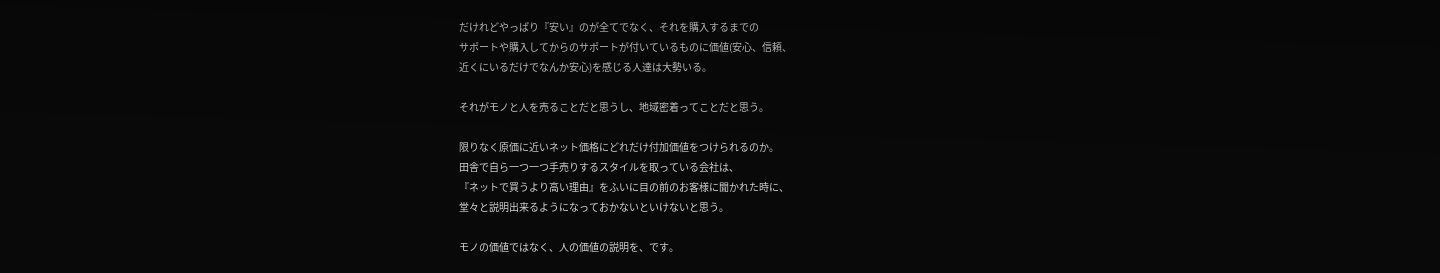だけれどやっぱり『安い』のが全てでなく、それを購入するまでの
サポートや購入してからのサポートが付いているものに価値(安心、信頼、
近くにいるだけでなんか安心)を感じる人達は大勢いる。

それがモノと人を売ることだと思うし、地域密着ってことだと思う。

限りなく原価に近いネット価格にどれだけ付加価値をつけられるのか。
田舎で自ら一つ一つ手売りするスタイルを取っている会社は、
『ネットで買うより高い理由』をふいに目の前のお客様に聞かれた時に、
堂々と説明出来るようになっておかないといけないと思う。

モノの価値ではなく、人の価値の説明を、です。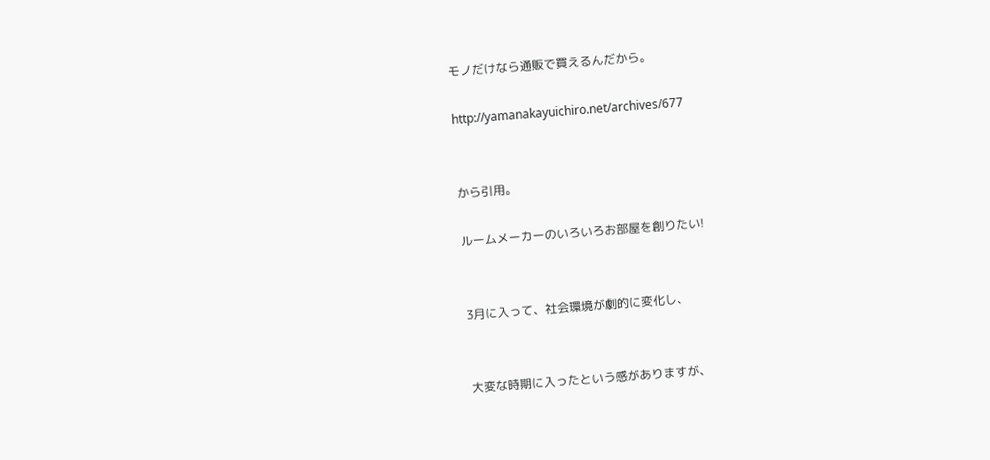モノだけなら通販で買えるんだから。

http://yamanakayuichiro.net/archives/677


から引用。

ルームメーカーのいろいろお部屋を創りたい!


3月に入って、社会環境が劇的に変化し、


大変な時期に入ったという感がありますが、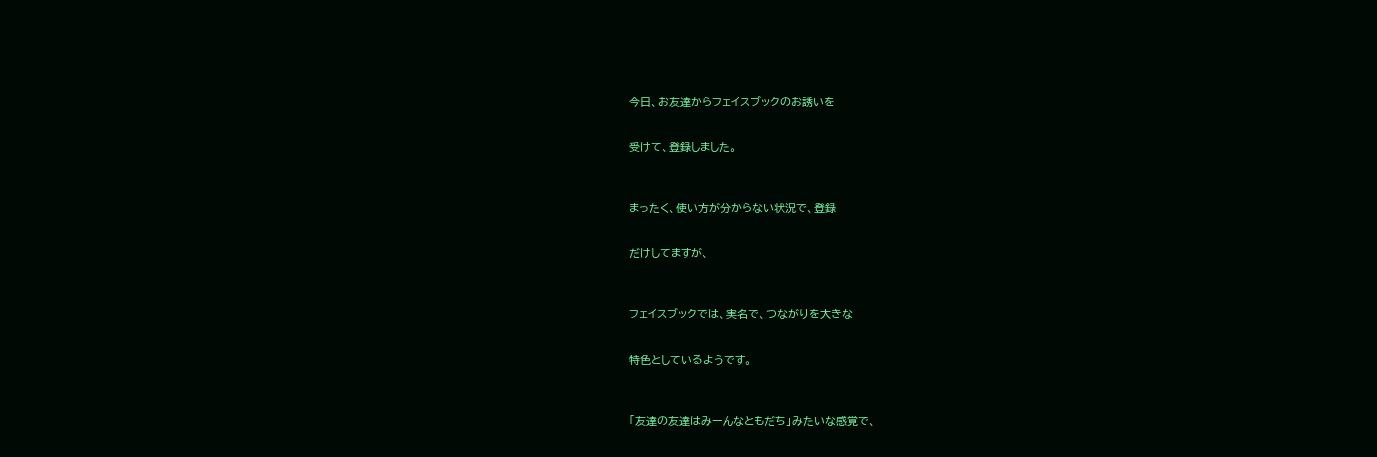今日、お友達からフェイスブックのお誘いを


受けて、登録しました。



まったく、使い方が分からない状況で、登録


だけしてますが、



フェイスブックでは、実名で、つながりを大きな


特色としているようです。



「友達の友達はみーんなともだち」みたいな感覚で、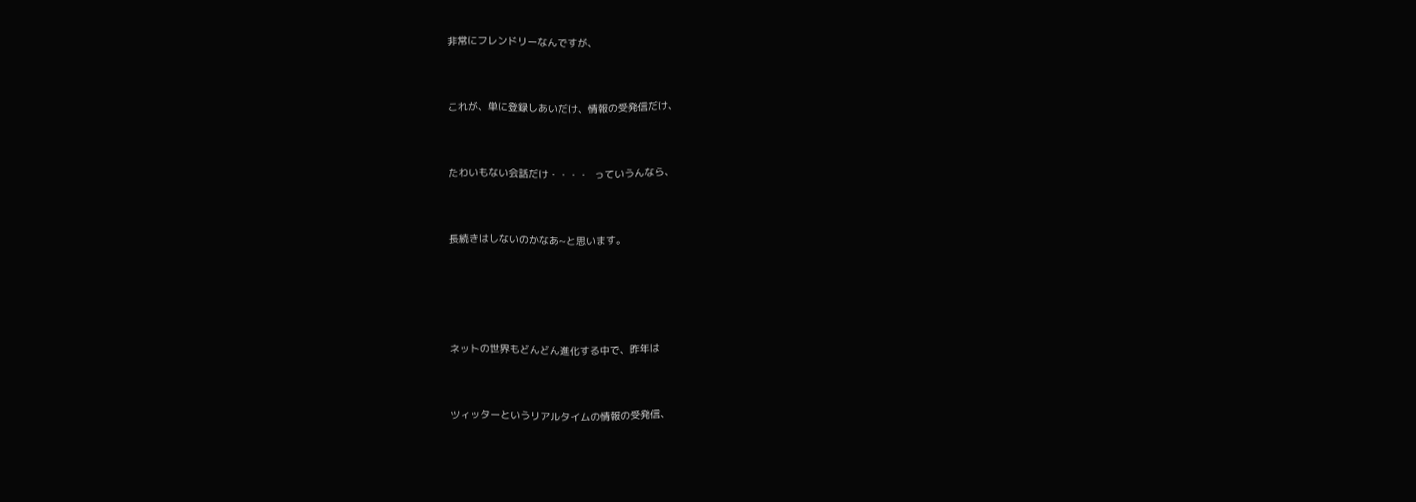非常にフレンドリーなんですが、


これが、単に登録しあいだけ、情報の受発信だけ、


たわいもない会話だけ・・・・  っていうんなら、


長続きはしないのかなあ~と思います。




ネットの世界もどんどん進化する中で、昨年は


ツィッターというリアルタイムの情報の受発信、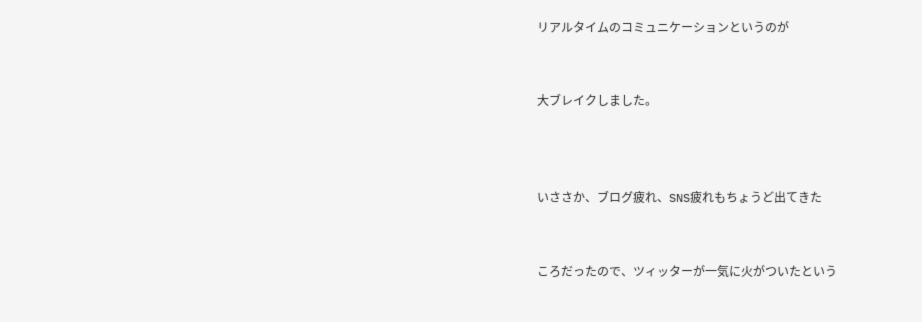リアルタイムのコミュニケーションというのが


大ブレイクしました。



いささか、ブログ疲れ、SNS疲れもちょうど出てきた


ころだったので、ツィッターが一気に火がついたという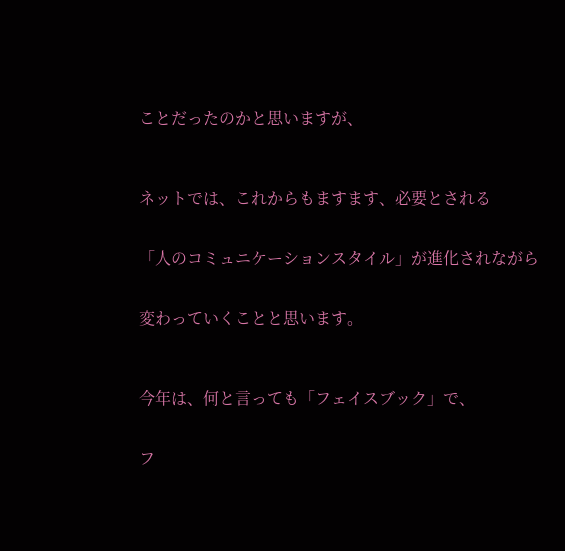ことだったのかと思いますが、



ネットでは、これからもますます、必要とされる


「人のコミュニケーションスタイル」が進化されながら


変わっていくことと思います。



今年は、何と言っても「フェイスブック」で、


フ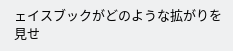ェイスブックがどのような拡がりを見せ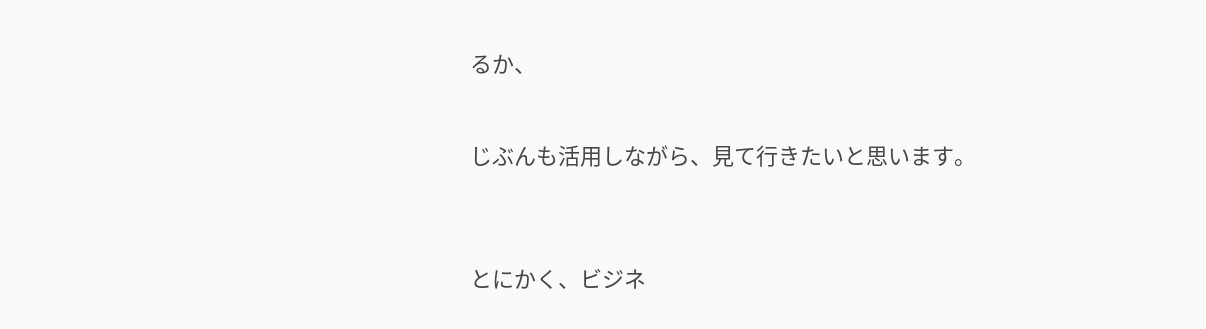るか、


じぶんも活用しながら、見て行きたいと思います。



とにかく、ビジネ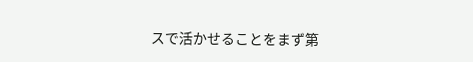スで活かせることをまず第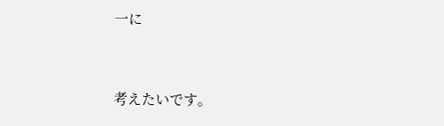一に


考えたいです。